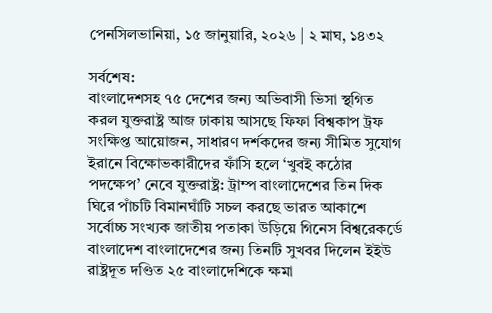পেনসিলভানিয়া, ১৫ জানুয়ারি, ২০২৬ | ২ মাঘ, ১৪৩২

সর্বশেষ:
বাংলাদেশসহ ৭৫ দেশের জন্য অভিবাসী ভিসা স্থগিত করল যুক্তরাষ্ট্র আজ ঢাকায় আসছে ফিফা বিশ্বকাপ ট্রফ সংক্ষিপ্ত আয়োজন, সাধারণ দর্শকদের জন্য সীমিত সুযোগ ইরানে বিক্ষোভকারীদের ফাঁসি হলে ‘খুবই কঠোর পদক্ষেপ’ নেবে যুক্তরাষ্ট্র: ট্রাম্প বাংলাদেশের তিন দিক ঘিরে পাঁচটি বিমানঘাঁটি সচল করছে ভারত আকাশে সর্বোচ্চ সংখ্যক জাতীয় পতাকা উড়িয়ে গিনেস বিশ্বরেকর্ডে বাংলাদেশ বাংলাদেশের জন্য তিনটি সুখবর দিলেন ইইউ রাষ্ট্রদূত দণ্ডিত ২৫ বাংলাদেশিকে ক্ষমা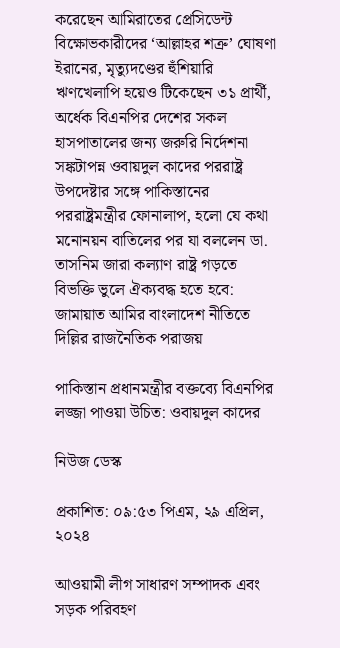করেছেন আমিরাতের প্রেসিডেন্ট বিক্ষোভকারীদের ‘আল্লাহর শত্রু’ ঘোষণা ইরানের, মৃত্যুদণ্ডের হুঁশিয়ারি ঋণখেলাপি হয়েও টিকেছেন ৩১ প্রার্থী, অর্ধেক বিএনপির দেশের সকল হাসপাতালের জন্য জরুরি নির্দেশনা সঙ্কটাপন্ন ওবায়দুল কাদের পররাষ্ট্র উপ‌দেষ্টার সঙ্গে পাকিস্তানের পররাষ্ট্রমন্ত্রীর ফোনালাপ, হলো যে কথা মনোনয়ন বাতিলের পর যা বললেন ডা. তাসনিম জারা কল্যাণ রাষ্ট্র গড়তে বিভক্তি ভুলে ঐক্যবদ্ধ হতে হবে: জামায়াত আমির বাংলাদেশ নীতিতে দিল্লির রাজনৈতিক পরাজয়

পাকিস্তান প্রধানমন্ত্রীর বক্তব্যে বিএনপির লজ্জা পাওয়া উচিত: ওবায়দুল কাদের

নিউজ ডেস্ক

প্রকাশিত: ০৯:৫৩ পিএম, ২৯ এপ্রিল, ২০২৪

আওয়ামী লীগ সাধারণ সম্পাদক এবং সড়ক পরিবহণ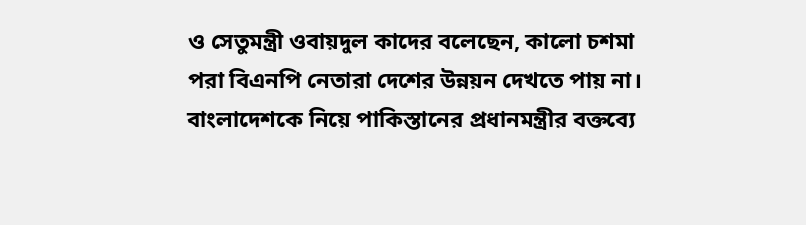ও সেতুমন্ত্রী ওবায়দুল কাদের বলেছেন, কালো চশমা পরা বিএনপি নেতারা দেশের উন্নয়ন দেখতে পায় না। বাংলাদেশকে নিয়ে পাকিস্তানের প্রধানমন্ত্রীর বক্তব্যে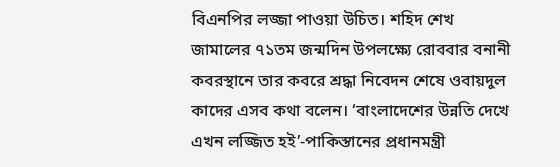বিএনপির লজ্জা পাওয়া উচিত। শহিদ শেখ জামালের ৭১তম জন্মদিন উপলক্ষ্যে রোববার বনানী কবরস্থানে তার কবরে শ্রদ্ধা নিবেদন শেষে ওবায়দুল কাদের এসব কথা বলেন। ‘বাংলাদেশের উন্নতি দেখে এখন লজ্জিত হই’-পাকিস্তানের প্রধানমন্ত্রী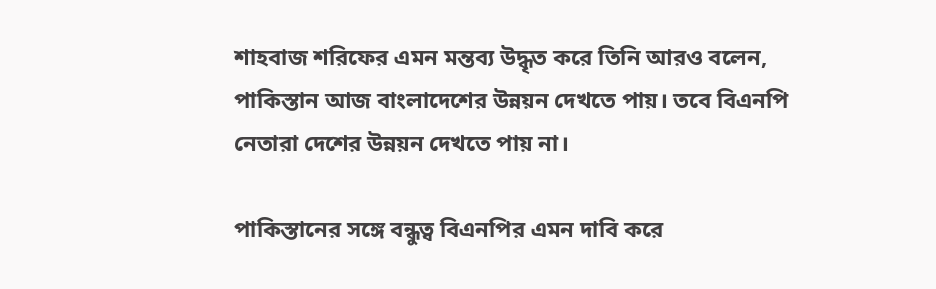শাহবাজ শরিফের এমন মন্তব্য উদ্ধৃত করে তিনি আরও বলেন, পাকিস্তান আজ বাংলাদেশের উন্নয়ন দেখতে পায়। তবে বিএনপি নেতারা দেশের উন্নয়ন দেখতে পায় না।

পাকিস্তানের সঙ্গে বন্ধুত্ব বিএনপির এমন দাবি করে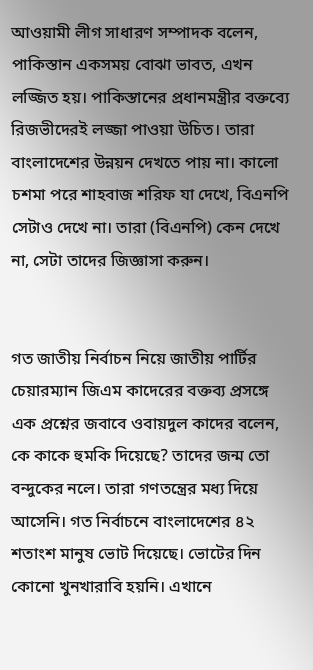আওয়ামী লীগ সাধারণ সম্পাদক বলেন, পাকিস্তান একসময় বোঝা ভাবত, এখন লজ্জিত হয়। পাকিস্তানের প্রধানমন্ত্রীর বক্তব্যে রিজভীদেরই লজ্জা পাওয়া উচিত। তারা বাংলাদেশের উন্নয়ন দেখতে পায় না। কালো চশমা পরে শাহবাজ শরিফ যা দেখে, বিএনপি সেটাও দেখে না। তারা (বিএনপি) কেন দেখে না, সেটা তাদের জিজ্ঞাসা করুন।


গত জাতীয় নির্বাচন নিয়ে জাতীয় পার্টির চেয়ারম্যান জিএম কাদেরের বক্তব্য প্রসঙ্গে এক প্রশ্নের জবাবে ওবায়দুল কাদের বলেন, কে কাকে হুমকি দিয়েছে? তাদের জন্ম তো বন্দুকের নলে। তারা গণতন্ত্রের মধ্য দিয়ে আসেনি। গত নির্বাচনে বাংলাদেশের ৪২ শতাংশ মানুষ ভোট দিয়েছে। ভোটের দিন কোনো খুনখারাবি হয়নি। এখানে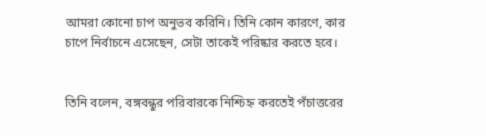আমরা কোনো চাপ অনুভব করিনি। তিনি কোন কারণে, কার চাপে নির্বাচনে এসেছেন, সেটা তাকেই পরিষ্কার করতে হবে।


তিনি বলেন, বঙ্গবন্ধুর পরিবারকে নিশ্চিহ্ন করতেই পঁচাত্তরের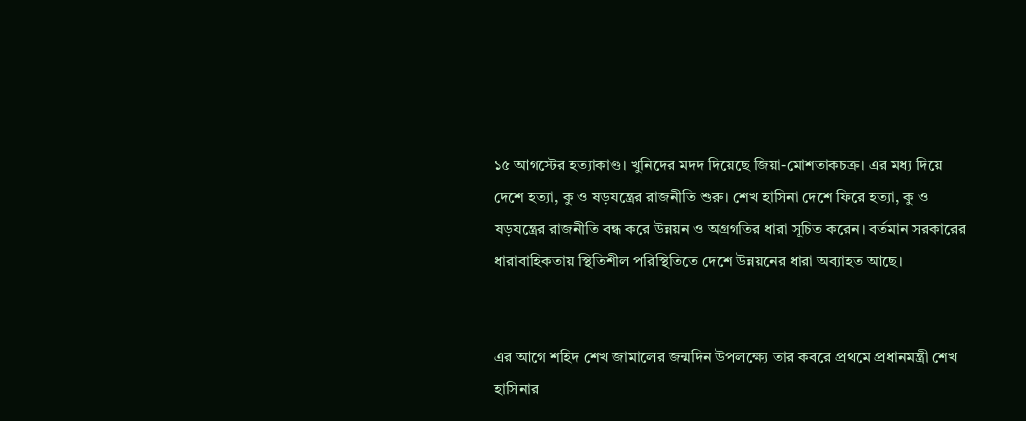১৫ আগস্টের হত্যাকাণ্ড। খুনিদের মদদ দিয়েছে জিয়া-মোশতাকচক্র। এর মধ্য দিয়ে দেশে হত্যা, কু ও ষড়যন্ত্রের রাজনীতি শুরু। শেখ হাসিনা দেশে ফিরে হত্যা, কু ও ষড়যন্ত্রের রাজনীতি বন্ধ করে উন্নয়ন ও অগ্রগতির ধারা সূচিত করেন। বর্তমান সরকারের ধারাবাহিকতায় স্থিতিশীল পরিস্থিতিতে দেশে উন্নয়নের ধারা অব্যাহত আছে।


এর আগে শহিদ শেখ জামালের জন্মদিন উপলক্ষ্যে তার কবরে প্রথমে প্রধানমন্ত্রী শেখ হাসিনার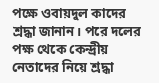পক্ষে ওবায়দুল কাদের শ্রদ্ধা জানান। পরে দলের পক্ষ থেকে কেন্দ্রীয় নেতাদের নিয়ে শ্রদ্ধা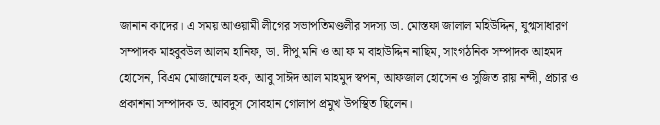জানান কাদের। এ সময় আওয়ামী লীগের সভাপতিমণ্ডলীর সদস্য ডা. মোস্তফা জালাল মহিউদ্দিন, যুগ্মসাধারণ সম্পাদক মাহবুবউল আলম হানিফ, ডা. দীপু মনি ও আ ফ ম বাহাউদ্দিন নাছিম, সাংগঠনিক সম্পাদক আহমদ হোসেন, বিএম মোজাম্মেল হক, আবু সাঈদ আল মাহমুদ স্বপন, আফজাল হোসেন ও সুজিত রায় নন্দী, প্রচার ও প্রকাশনা সম্পাদক ড. আবদুস সোবহান গোলাপ প্রমুখ উপস্থিত ছিলেন।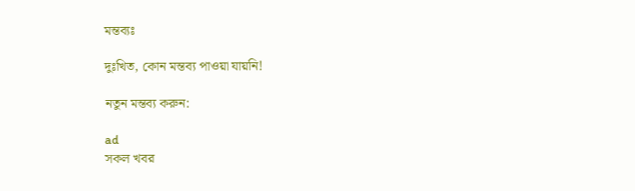মন্তব্যঃ

দুঃখিত, কোন মন্তব্য পাওয়া যায়নি!

নতুন মন্তব্য করুন:

ad
সকল খবর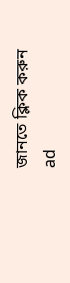জানতে ক্লিক করুন
ad